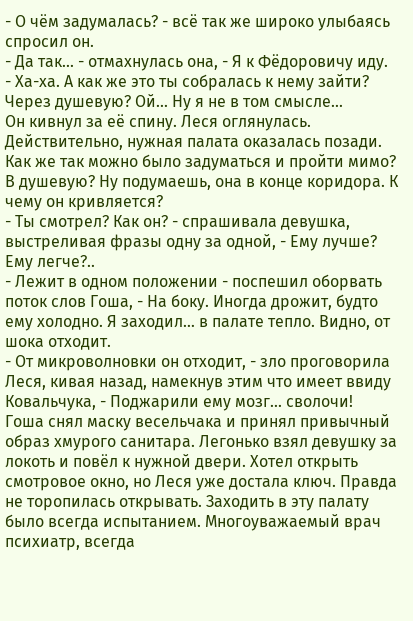- О чём задумалась? - всё так же широко улыбаясь спросил он.
- Да так... - отмахнулась она, - Я к Фёдоровичу иду.
- Ха-ха. А как же это ты собралась к нему зайти? Через душевую? Ой... Ну я не в том смысле...
Он кивнул за её спину. Леся оглянулась. Действительно, нужная палата оказалась позади. Как же так можно было задуматься и пройти мимо? В душевую? Ну подумаешь, она в конце коридора. К чему он кривляется?
- Ты смотрел? Как он? - спрашивала девушка, выстреливая фразы одну за одной, - Ему лучше? Ему легче?..
- Лежит в одном положении - поспешил оборвать поток слов Гоша, - На боку. Иногда дрожит, будто ему холодно. Я заходил… в палате тепло. Видно, от шока отходит.
- От микроволновки он отходит, - зло проговорила Леся, кивая назад, намекнув этим что имеет ввиду Ковальчука, - Поджарили ему мозг... сволочи!
Гоша снял маску весельчака и принял привычный образ хмурого санитара. Легонько взял девушку за локоть и повёл к нужной двери. Хотел открыть смотровое окно, но Леся уже достала ключ. Правда не торопилась открывать. Заходить в эту палату было всегда испытанием. Многоуважаемый врач психиатр, всегда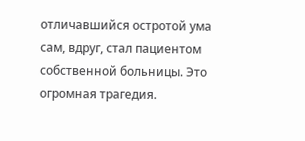отличавшийся остротой ума сам, вдруг, стал пациентом собственной больницы. Это огромная трагедия.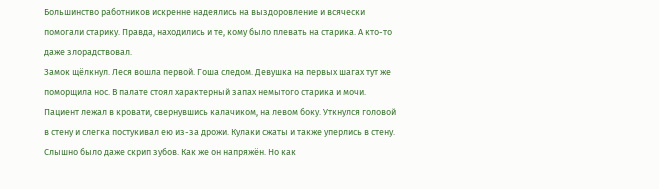Большинство работников искренне надеялись на выздоровление и всячески помогали старику. Правда, находились и те, кому было плевать на старика. А кто-то даже злорадствовал.
Замок щёлкнул. Леся вошла первой. Гоша следом. Девушка на первых шагах тут же поморщила нос. В палате стоял характерный запах немытого старика и мочи. Пациент лежал в кровати, свернувшись калачиком, на левом боку. Уткнулся головой в стену и слегка постукивал ею из-за дрожи. Кулаки сжаты и также уперлись в стену. Слышно было даже скрип зубов. Как же он напряжён. Но как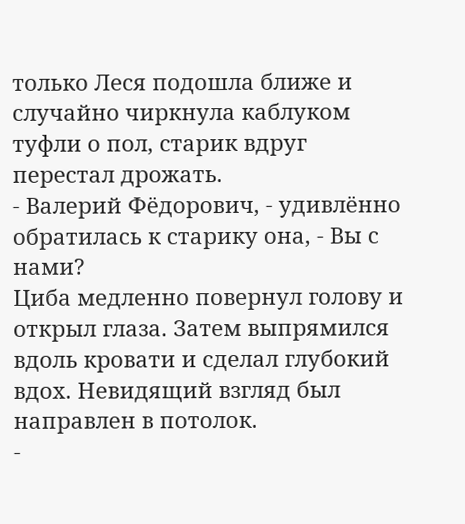только Леся подошла ближе и случайно чиркнула каблуком туфли о пол, старик вдруг перестал дрожать.
- Валерий Фёдорович, - удивлённо обратилась к старику она, - Вы с нами?
Циба медленно повернул голову и открыл глаза. Затем выпрямился вдоль кровати и сделал глубокий вдох. Невидящий взгляд был направлен в потолок.
-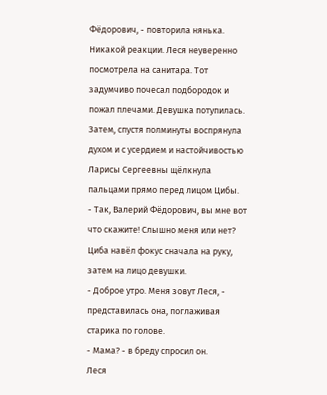Фёдорович, - повторила нянька.
Никакой реакции. Леся неуверенно посмотрела на санитара. Тот задумчиво почесал подбородок и пожал плечами. Девушка потупилась. Затем, спустя полминуты воспрянула духом и с усердием и настойчивостью Ларисы Сергеевны щёлкнула пальцами прямо перед лицом Цибы.
- Так, Валерий Фёдорович, вы мне вот что скажите! Слышно меня или нет?
Циба навёл фокус сначала на руку, затем на лицо девушки.
- Доброе утро. Меня зовут Леся, - представилась она, поглаживая старика по голове.
- Мама? - в бреду спросил он.
Леся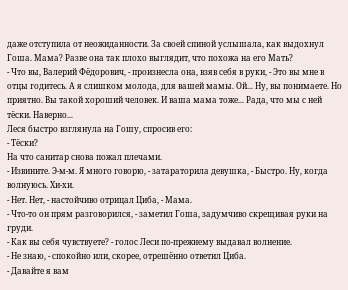даже отступила от неожиданности. За своей спиной услышала, как выдохнул Гоша. Мама? Разве она так плохо выглядит, что похожа на его Мать?
- Что вы, Валерий Фёдорович, - произнесла она, взяв себя в руки, - Это вы мне в отцы годитесь. А я слишком молода, для вашей мамы. Ой... Ну, вы понимаете. Но приятно. Вы такой хороший человек. И ваша мама тоже... Рада, что мы с ней тёски. Наверно...
Леся быстро взглянула на Гошу, спросив его:
- Тёски?
На что санитар снова пожал плечами.
- Извините. Э-м-м. Я много говорю, - затараторила девушка, - Быстро. Ну, когда волнуюсь. Хи-хи.
- Нет. Нет, - настойчиво отрицал Циба, - Мама.
- Что-то он прям разговорился, - заметил Гоша, задумчиво скрещивая руки на груди.
- Как вы себя чувствуете? - голос Леси по-прежнему выдавал волнение.
- Не знаю, - спокойно или, скорее, отрешённо ответил Циба.
- Давайте я вам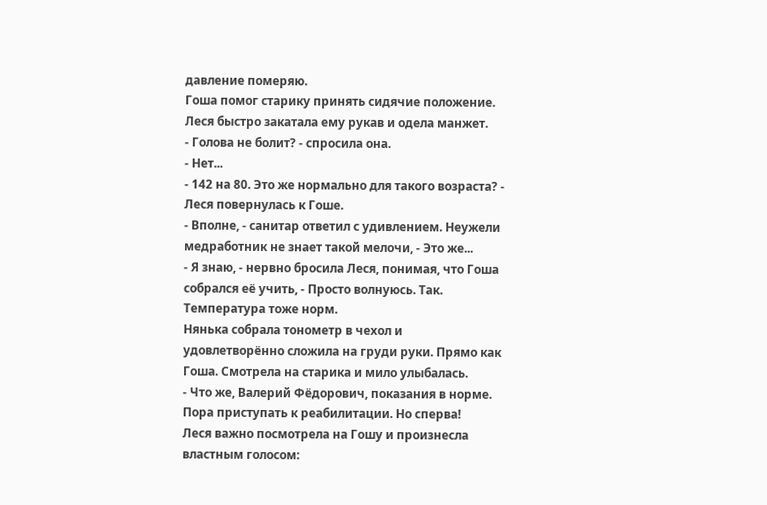давление померяю.
Гоша помог старику принять сидячие положение. Леся быстро закатала ему рукав и одела манжет.
- Голова не болит? - спросила она.
- Нет...
- 142 на 80. Это же нормально для такого возраста? - Леся повернулась к Гоше.
- Вполне, - санитар ответил с удивлением. Неужели медработник не знает такой мелочи, - Это же...
- Я знаю, - нервно бросила Леся, понимая, что Гоша собрался её учить, - Просто волнуюсь. Так. Температура тоже норм.
Нянька собрала тонометр в чехол и удовлетворённо сложила на груди руки. Прямо как Гоша. Смотрела на старика и мило улыбалась.
- Что же, Валерий Фёдорович, показания в норме. Пора приступать к реабилитации. Но сперва!
Леся важно посмотрела на Гошу и произнесла властным голосом: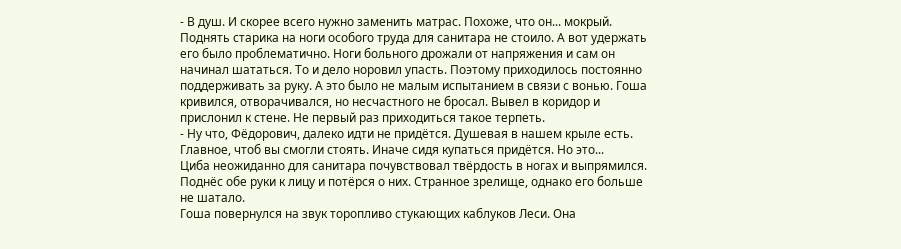- В душ. И скорее всего нужно заменить матрас. Похоже, что он... мокрый.
Поднять старика на ноги особого труда для санитара не стоило. А вот удержать его было проблематично. Ноги больного дрожали от напряжения и сам он начинал шататься. То и дело норовил упасть. Поэтому приходилось постоянно поддерживать за руку. А это было не малым испытанием в связи с вонью. Гоша кривился, отворачивался, но несчастного не бросал. Вывел в коридор и прислонил к стене. Не первый раз приходиться такое терпеть.
- Ну что, Фёдорович, далеко идти не придётся. Душевая в нашем крыле есть. Главное, чтоб вы смогли стоять. Иначе сидя купаться придётся. Но это...
Циба неожиданно для санитара почувствовал твёрдость в ногах и выпрямился. Поднёс обе руки к лицу и потёрся о них. Странное зрелище, однако его больше не шатало.
Гоша повернулся на звук торопливо стукающих каблуков Леси. Она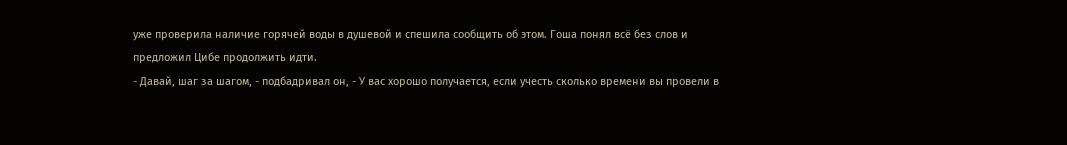уже проверила наличие горячей воды в душевой и спешила сообщить об этом. Гоша понял всё без слов и предложил Цибе продолжить идти.
- Давай, шаг за шагом, - подбадривал он, - У вас хорошо получается, если учесть сколько времени вы провели в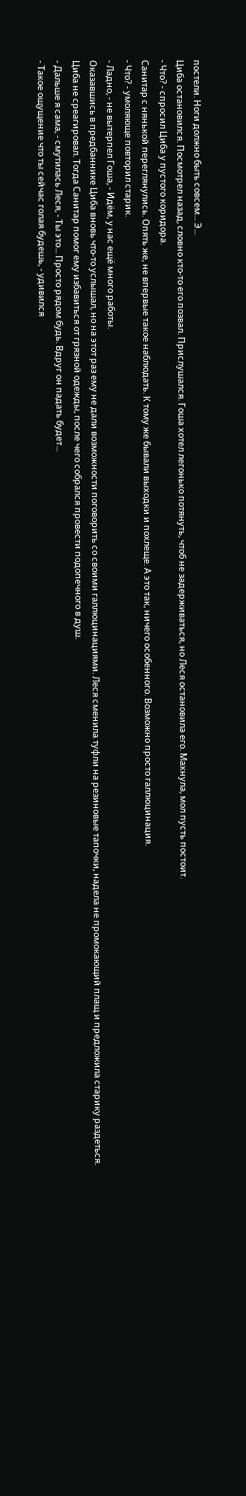постели. Ноги должно быть совсем... Э...
Циба остановился. Посмотрел назад, словно кто-то его позвал. Прислушался. Гоша хотел легонько потянуть, чтоб не задерживаться, но Леся остановила его. Махнула, мол пусть постоит.
- Что? - спросил Циба у пустого коридора.
Санитар с нянькой переглянулись. Опять же, не впервые такое наблюдать. К тому же бывали выходки и похлеще. А это так, ничего особенного. Возможно просто галлюцинация.
- Что? - умоляюще повторил старик.
- Ладно, - не вытерпел Гоша, - Идём, у нас ещё много работы.
Оказавшись в предбаннике Циба вновь что-то услышал, но на этот раз ему не дали возможности поговорить со своими галлюцинациями. Леся сменила туфли на резиновые тапочки, надела не промокающий плащ и предложила старику раздеться.
Циба не среагировал. Тогда Санитар помог ему избавиться от грязной одежды, после чего собрался провести подопечного в душ.
- Дальше я сама, - смутилась Леся, - Ты это... Просто рядом будь. Вдруг он падать будет...
- Такое ощущение что ты сейчас голая будешь, - удивился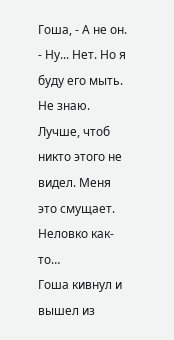Гоша, - А не он.
- Ну... Нет. Но я буду его мыть. Не знаю. Лучше, чтоб никто этого не видел. Меня это смущает. Неловко как-то…
Гоша кивнул и вышел из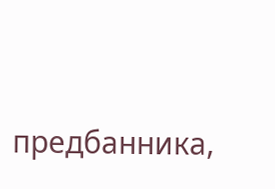предбанника,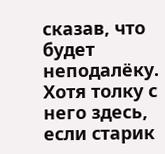сказав, что будет неподалёку. Хотя толку с него здесь, если старик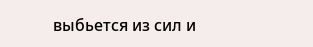выбьется из сил и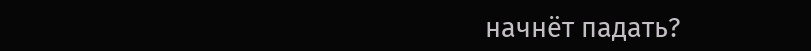начнёт падать?